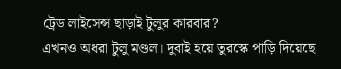ট্রেড লাইসেন্স ছাড়াই টুলুর কারবার?
এখনও অধরা টুলু মণ্ডল। দুবাই হয়ে তুরস্কে পাড়ি দিয়েছে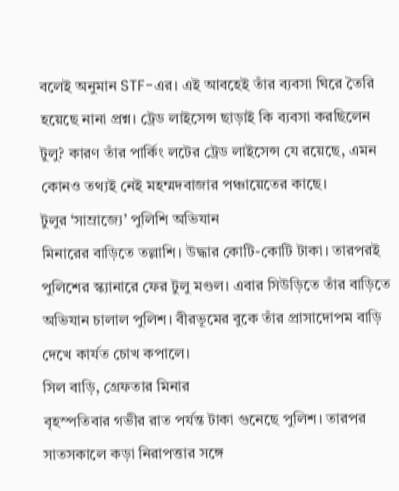বলেই অনুমান STF-এর। এই আবহেই তাঁর ব্যবসা ঘিরে তৈরি হয়েছে নানা প্রশ্ন। ট্রেড লাইসেন্স ছাড়াই কি ব্যবসা করছিলেন টুলু? কারণ তাঁর পার্কিং লটের ট্রেড লাইসেন্স যে রয়েছে, এমন কোনও তথ্যই নেই মহম্মদবাজার পঞ্চায়েতের কাছে।
টুলুর ‘সাম্রাজ্যে’ পুলিশি অভিযান
মিনারের বাড়িতে তল্লাশি। উদ্ধার কোটি-কোটি টাকা। তারপরই পুলিশের স্ক্যানারে ফের টুলু মণ্ডল। এবার সিউড়িতে তাঁর বাড়িতে অভিযান চালাল পুলিশ। বীরভূমের বুকে তাঁর প্রাসাদোপম বাড়ি দেখে কার্যত চোখ কপালে।
সিল বাড়ি, গ্রেফতার মিনার
বৃহস্পতিবার গভীর রাত পর্যন্ত টাকা গুনেছে পুলিশ। তারপর সাতসকালে কড়া নিরাপত্তার সঙ্গে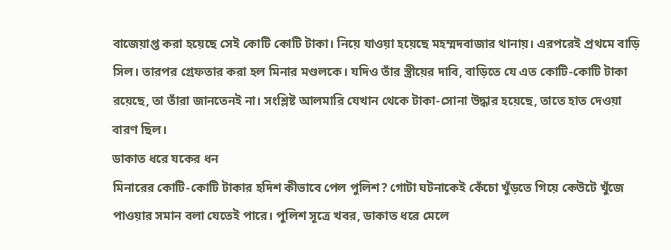বাজেয়াপ্ত করা হয়েছে সেই কোটি কোটি টাকা। নিয়ে যাওয়া হয়েছে মহম্মদবাজার থানায়। এরপরেই প্রথমে বাড়ি সিল। তারপর গ্রেফতার করা হল মিনার মণ্ডলকে। যদিও তাঁর স্ত্রীয়ের দাবি, বাড়িতে যে এত কোটি-কোটি টাকা রয়েছে, তা তাঁরা জানতেনই না। সংশ্লিষ্ট আলমারি যেখান থেকে টাকা-সোনা উদ্ধার হয়েছে, তাতে হাত দেওয়া বারণ ছিল।
ডাকাত ধরে যকের ধন
মিনারের কোটি-কোটি টাকার হদিশ কীভাবে পেল পুলিশ? গোটা ঘটনাকেই কেঁচো খুঁড়তে গিয়ে কেউটে খুঁজে পাওয়ার সমান বলা যেতেই পারে। পুলিশ সূত্রে খবর, ডাকাত ধরে মেলে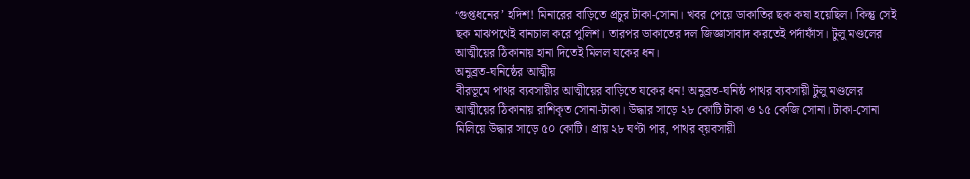‘গুপ্তধনের’ হদিশ! মিনারের বাড়িতে প্রচুর টাকা-সোনা। খবর পেয়ে ডাকাতির ছক কষা হয়েছিল। কিন্তু সেই ছক মাঝপথেই বানচাল করে পুলিশ। তারপর ডাকাতের দল জিজ্ঞাসাবাদ করতেই পর্দাফাঁস। টুলু মণ্ডলের আত্মীয়ের ঠিকানায় হানা দিতেই মিলল যকের ধন।
অনুব্রত-ঘনিষ্ঠের আত্মীয়
বীরভূমে পাথর ব্যবসায়ীর আত্মীয়ের বাড়িতে যকের ধন! অনুব্রত-ঘনিষ্ঠ পাথর ব্যবসায়ী টুলু মণ্ডলের আত্মীয়ের ঠিকানায় রাশিকৃত সোনা-টাকা। উদ্ধার সাড়ে ২৮ কোটি টাকা ও ১৫ কেজি সোনা। টাকা-সোনা মিলিয়ে উদ্ধার সাড়ে ৫০ কোটি। প্রায় ২৮ ঘণ্টা পার, পাথর ব্য়বসায়ী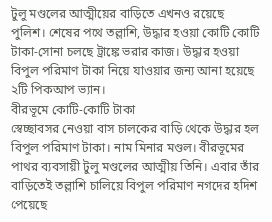টুলু মণ্ডলের আত্মীয়ের বাড়িতে এখনও রয়েছে পুলিশ। শেষের পথে তল্লাশি, উদ্ধার হওয়া কোটি কোটি টাকা-সোনা চলছে ট্রাঙ্কে ভরার কাজ। উদ্ধার হওয়া বিপুল পরিমাণ টাকা নিয়ে যাওয়ার জন্য আনা হয়েছে ২টি পিকআপ ভ্যান।
বীরভূমে কোটি-কোটি টাকা
স্বেচ্ছাবসর নেওয়া বাস চালকের বাড়ি থেকে উদ্ধার হল বিপুল পরিমাণ টাকা। নাম মিনার মণ্ডল। বীরভূমের পাথর ব্যবসায়ী টুলু মণ্ডলের আত্মীয় তিনি। এবার তাঁর বাড়িতেই তল্লাশি চালিয়ে বিপুল পরিমাণ নগদের হদিশ পেয়েছে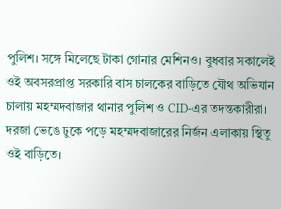পুলিশ। সঙ্গে মিলেছে টাকা গোনার মেশিনও। বুধবার সকালেই ওই অবসরপ্রাপ্ত সরকারি বাস চালকের বাড়িতে যৌথ অভিযান চালায় মহম্মদবাজার থানার পুলিশ ও CID-এর তদন্তকারীরা। দরজা ভেঙে ঢুকে পড়ে মহম্মদবাজারের নির্জন এলাকায় স্থিতু ওই বাড়িতে।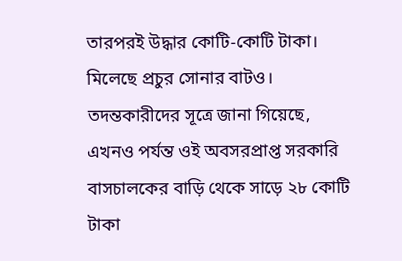তারপরই উদ্ধার কোটি-কোটি টাকা। মিলেছে প্রচুর সোনার বাটও। তদন্তকারীদের সূত্রে জানা গিয়েছে, এখনও পর্যন্ত ওই অবসরপ্রাপ্ত সরকারি বাসচালকের বাড়ি থেকে সাড়ে ২৮ কোটি টাকা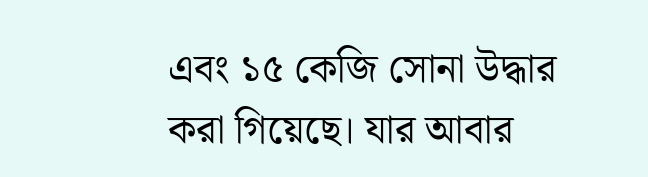এবং ১৫ কেজি সোনা উদ্ধার করা গিয়েছে। যার আবার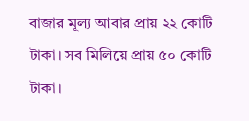বাজার মূল্য আবার প্রায় ২২ কোটি টাকা। সব মিলিয়ে প্রায় ৫০ কোটি টাকা।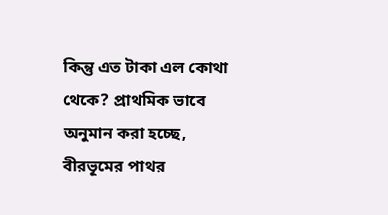কিন্তু এত টাকা এল কোথা থেকে? প্রাথমিক ভাবে অনুমান করা হচ্ছে, বীরভূমের পাথর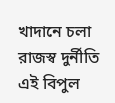খাদানে চলা রাজস্ব দুর্নীতি এই বিপুল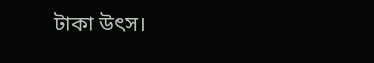টাকা উৎস।